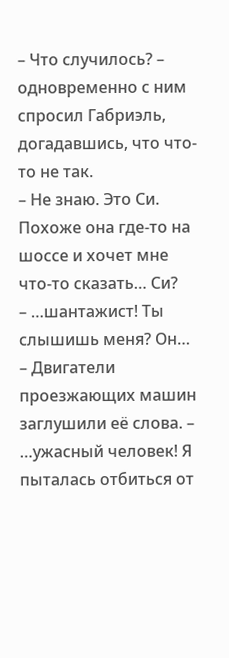– Что случилось? – одновременно с ним спросил Габриэль, догадавшись, что что-то не так.
– Не знаю. Это Си. Похоже она где-то на шоссе и хочет мне что-то сказать… Си?
– …шантажист! Ты слышишь меня? Он… – Двигатели проезжающих машин заглушили её слова. – …ужасный человек! Я пыталась отбиться от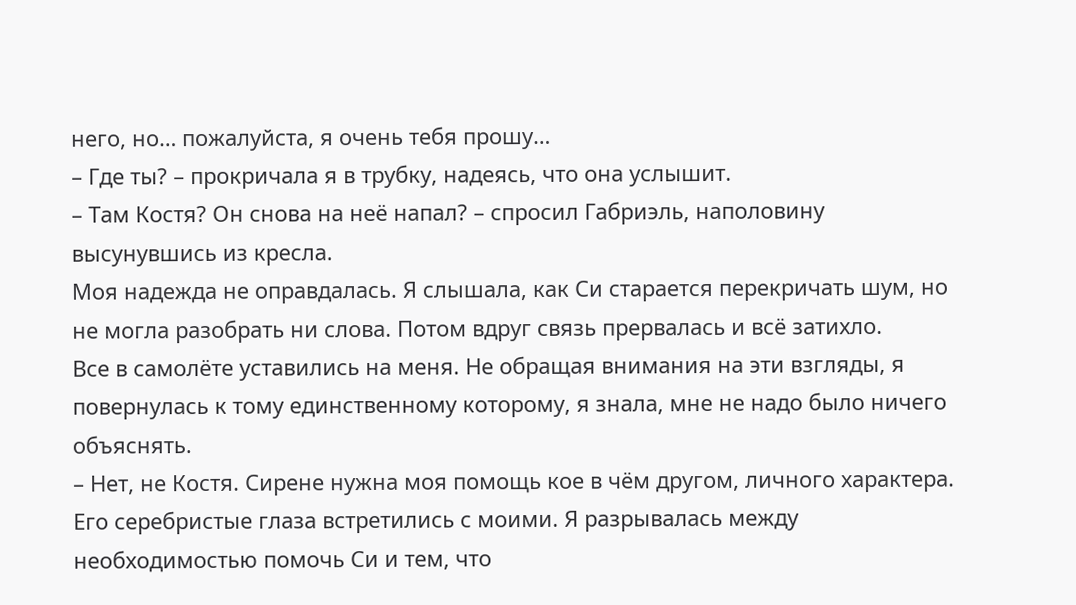него, но… пожалуйста, я очень тебя прошу…
– Где ты? – прокричала я в трубку, надеясь, что она услышит.
– Там Костя? Он снова на неё напал? – спросил Габриэль, наполовину высунувшись из кресла.
Моя надежда не оправдалась. Я слышала, как Си старается перекричать шум, но не могла разобрать ни слова. Потом вдруг связь прервалась и всё затихло.
Все в самолёте уставились на меня. Не обращая внимания на эти взгляды, я повернулась к тому единственному которому, я знала, мне не надо было ничего объяснять.
– Нет, не Костя. Сирене нужна моя помощь кое в чём другом, личного характера.
Его серебристые глаза встретились с моими. Я разрывалась между необходимостью помочь Си и тем, что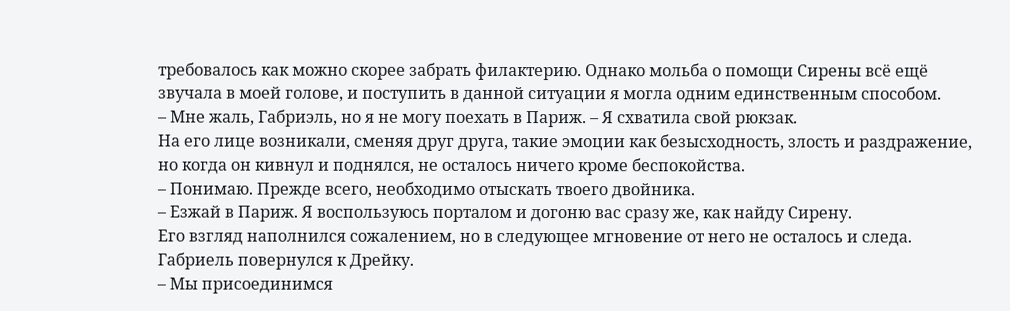требовалось как можно скорее забрать филактерию. Однако мольба о помощи Сирены всё ещё звучала в моей голове, и поступить в данной ситуации я могла одним единственным способом.
– Мне жаль, Габриэль, но я не могу поехать в Париж. – Я схватила свой рюкзак.
На его лице возникали, сменяя друг друга, такие эмоции как безысходность, злость и раздражение, но когда он кивнул и поднялся, не осталось ничего кроме беспокойства.
– Понимаю. Прежде всего, необходимо отыскать твоего двойника.
– Езжай в Париж. Я воспользуюсь порталом и догоню вас сразу же, как найду Сирену.
Его взгляд наполнился сожалением, но в следующее мгновение от него не осталось и следа. Габриель повернулся к Дрейку.
– Мы присоединимся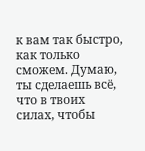к вам так быстро, как только сможем. Думаю, ты сделаешь всё, что в твоих силах, чтобы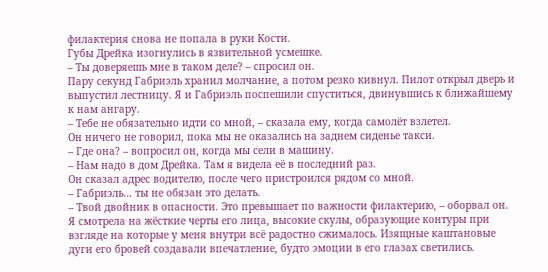филактерия снова не попала в руки Кости.
Губы Дрейка изогнулись в язвительной усмешке.
– Ты доверяешь мне в таком деле? – спросил он.
Пару секунд Габриэль хранил молчание, а потом резко кивнул. Пилот открыл дверь и выпустил лестницу. Я и Габриэль поспешили спуститься, двинувшись к ближайшему к нам ангару.
– Тебе не обязательно идти со мной, – сказала ему, когда самолёт взлетел.
Он ничего не говорил, пока мы не оказались на заднем сиденье такси.
– Где она? – вопросил он, когда мы сели в машину.
– Нам надо в дом Дрейка. Там я видела её в последний раз.
Он сказал адрес водителю, после чего пристроился рядом со мной.
– Габриэль… ты не обязан это делать.
– Твой двойник в опасности. Это превышает по важности филактерию, – оборвал он.
Я смотрела на жёсткие черты его лица, высокие скулы, образующие контуры при взгляде на которые у меня внутри всё радостно сжималось. Изящные каштановые дуги его бровей создавали впечатление, будто эмоции в его глазах светились.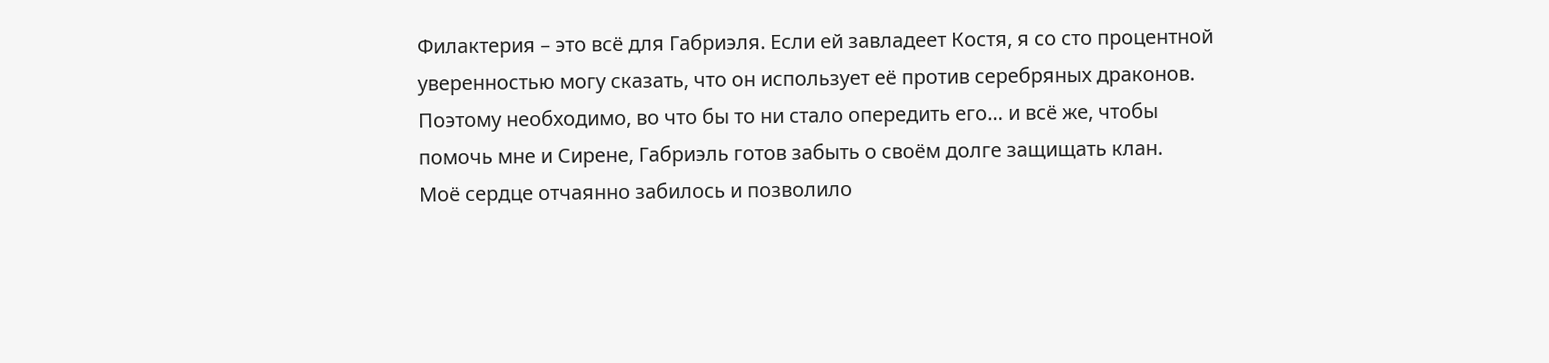Филактерия – это всё для Габриэля. Если ей завладеет Костя, я со сто процентной уверенностью могу сказать, что он использует её против серебряных драконов. Поэтому необходимо, во что бы то ни стало опередить его… и всё же, чтобы помочь мне и Сирене, Габриэль готов забыть о своём долге защищать клан.
Моё сердце отчаянно забилось и позволило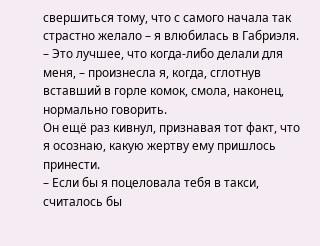свершиться тому, что с самого начала так страстно желало – я влюбилась в Габриэля.
– Это лучшее, что когда-либо делали для меня, – произнесла я, когда, сглотнув вставший в горле комок, смола, наконец, нормально говорить.
Он ещё раз кивнул, признавая тот факт, что я осознаю, какую жертву ему пришлось принести.
– Если бы я поцеловала тебя в такси, считалось бы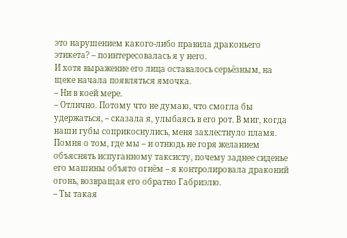это нарушением какого-либо правила драконьего этикета? – поинтересовалась я у него.
И хотя выражение его лица оставалось серьёзным, на щеке начала появляться ямочка.
– Ни в коей мере.
– Отлично. Потому что не думаю, что смогла бы удержаться, – сказала я, улыбаясь в его рот. В миг, когда наши губы соприкоснулись, меня захлестнуло пламя. Помня о том, где мы – и отнюдь не горя желанием объяснять испуганному таксисту, почему заднее сиденье его машины объято огнём – я контролировала драконий огонь, возвращая его обратно Габриэлю.
– Ты такая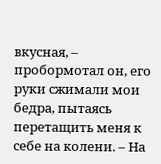вкусная, – пробормотал он, его руки сжимали мои бедра, пытаясь перетащить меня к себе на колени. – На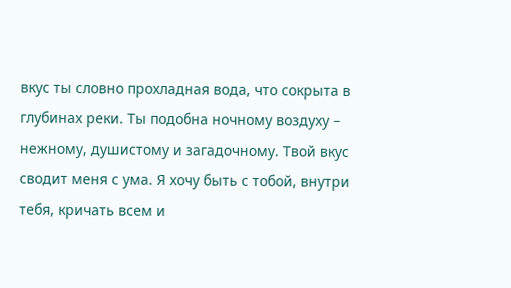вкус ты словно прохладная вода, что сокрыта в глубинах реки. Ты подобна ночному воздуху – нежному, душистому и загадочному. Твой вкус сводит меня с ума. Я хочу быть с тобой, внутри тебя, кричать всем и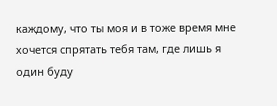каждому, что ты моя и в тоже время мне хочется спрятать тебя там, где лишь я один буду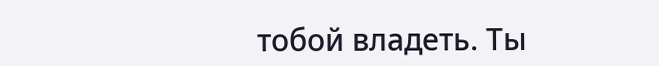тобой владеть. Ты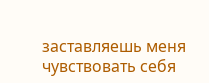заставляешь меня чувствовать себя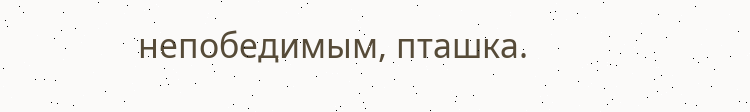непобедимым, пташка.